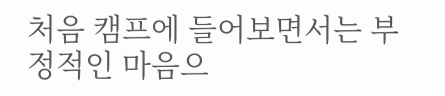처음 캠프에 들어보면서는 부정적인 마음으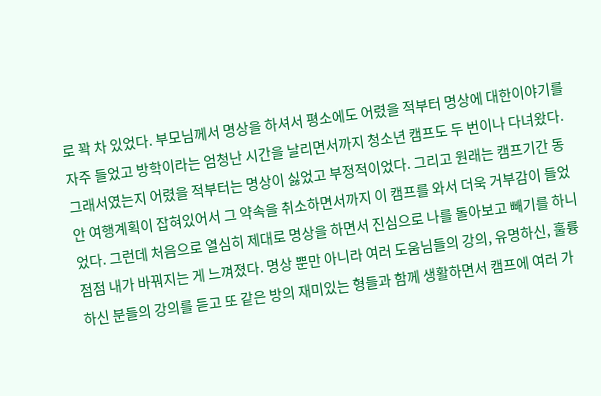로 꽉 차 있었다. 부모님께서 명상을 하셔서 평소에도 어렸을 적부터 명상에 대한이야기를 자주 들었고 방학이라는 엄청난 시간을 날리면서까지 청소년 캠프도 두 번이나 다녀왔다. 그래서였는지 어렸을 적부터는 명상이 싫었고 부정적이었다. 그리고 원래는 캠프기간 동안 여행계획이 잡혀있어서 그 약속을 취소하면서까지 이 캠프를 와서 더욱 거부감이 들었었다. 그런데 처음으로 열심히 제대로 명상을 하면서 진심으로 나를 돌아보고 빼기를 하니 점점 내가 바꿔지는 게 느껴졌다. 명상 뿐만 아니라 여러 도움님들의 강의, 유명하신, 훌륭하신 분들의 강의를 듣고 또 같은 방의 재미있는 형들과 함께 생활하면서 캠프에 여러 가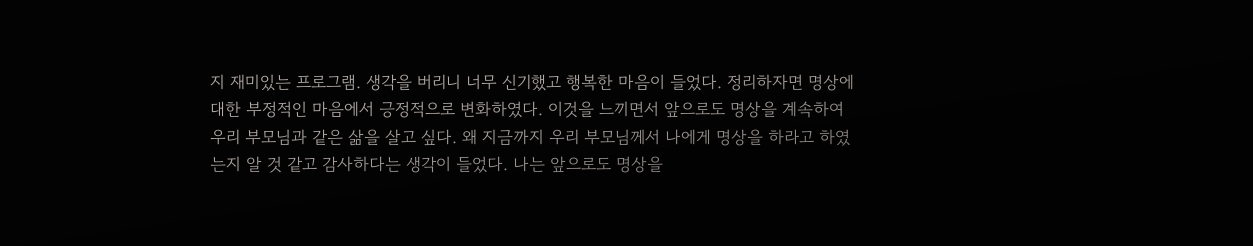지 재미있는 프로그램. 생각을 버리니 너무 신기했고 행복한 마음이 들었다. 정리하자면 명상에 대한 부정적인 마음에서 긍정적으로 변화하였다. 이것을 느끼면서 앞으로도 명상을 계속하여 우리 부모님과 같은 삶을 살고 싶다. 왜 지금까지 우리 부모님께서 나에게 명상을 하라고 하였는지 알 것 같고 감사하다는 생각이 들었다. 나는 앞으로도 명상을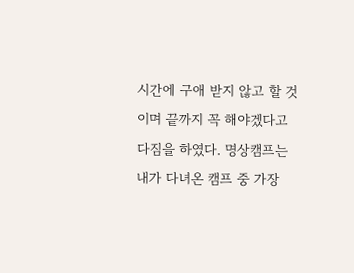시간에 구애 받지 않고 할 것이며 끝까지 꼭 해야겠다고 다짐을 하였다. 명상캠프는 내가 다녀온 캠프 중 가장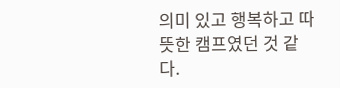의미 있고 행복하고 따뜻한 캠프였던 것 같다.